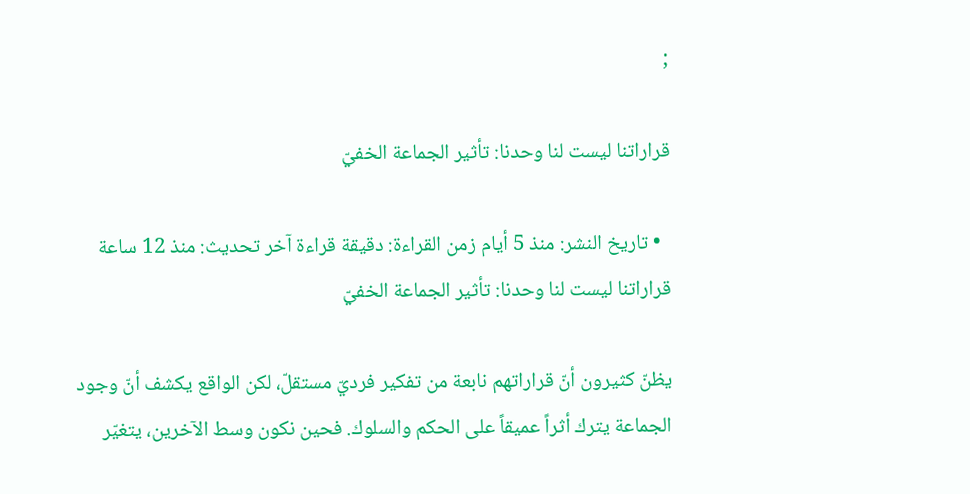;

قراراتنا ليست لنا وحدنا: تأثير الجماعة الخفيّ

  • تاريخ النشر: منذ 5 أيام زمن القراءة: دقيقة قراءة آخر تحديث: منذ 12 ساعة
قراراتنا ليست لنا وحدنا: تأثير الجماعة الخفيّ

يظنّ كثيرون أنّ قراراتهم نابعة من تفكير فرديّ مستقلّ، لكن الواقع يكشف أنّ وجود الجماعة يترك أثراً عميقاً على الحكم والسلوك. فحين نكون وسط الآخرين، يتغيّر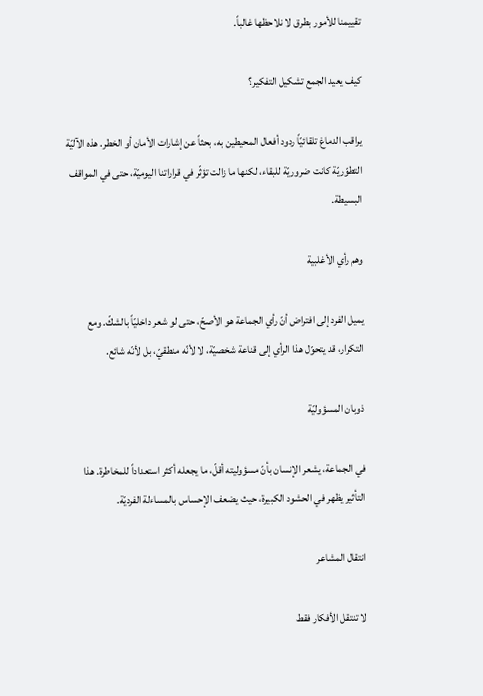تقييمنا للأمور بطرق لا نلاحظها غالباً.

كيف يعيد الجمع تشكيل التفكير؟

يراقب الدماغ تلقائيّاً ردود أفعال المحيطين به، بحثاً عن إشارات الأمان أو الخطر. هذه الآليّة التطوّريّة كانت ضروريّة للبقاء، لكنها ما زالت تؤثّر في قراراتنا اليوميّة، حتى في المواقف البسيطة.

وهم رأي الأغلبية

يميل الفرد إلى افتراض أنّ رأي الجماعة هو الأصحّ، حتى لو شعر داخليّاً بالشكّ. ومع التكرار، قد يتحوّل هذا الرأي إلى قناعة شخصيّة، لا لأنّه منطقيّ، بل لأنّه شائع.

ذوبان المسؤوليّة

في الجماعة، يشعر الإنسان بأنّ مسؤوليته أقلّ، ما يجعله أكثر استعداداً للمخاطرة. هذا التأثير يظهر في الحشود الكبيرة، حيث يضعف الإحساس بالمساءلة الفرديّة.

انتقال المشاعر

لا تنتقل الأفكار فقط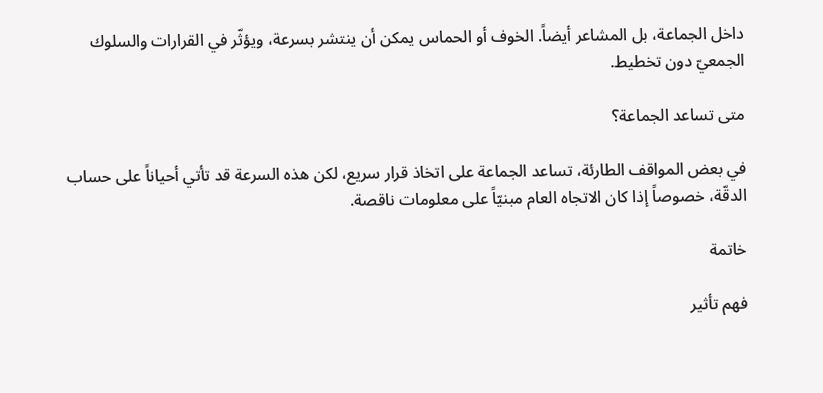داخل الجماعة، بل المشاعر أيضاً. الخوف أو الحماس يمكن أن ينتشر بسرعة، ويؤثّر في القرارات والسلوك الجمعيّ دون تخطيط.

متى تساعد الجماعة؟

في بعض المواقف الطارئة، تساعد الجماعة على اتخاذ قرار سريع، لكن هذه السرعة قد تأتي أحياناً على حساب الدقّة، خصوصاً إذا كان الاتجاه العام مبنيّاً على معلومات ناقصة.

خاتمة

فهم تأثير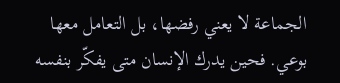الجماعة لا يعني رفضها، بل التعامل معها بوعي. فحين يدرك الإنسان متى يفكّر بنفسه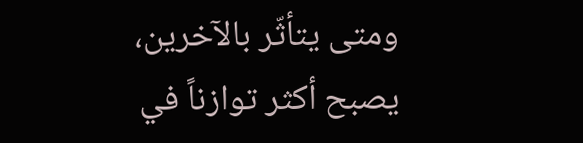ومتى يتأثّر بالآخرين، يصبح أكثر توازناً في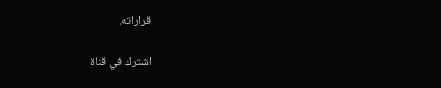قراراته.

اشترك في قناة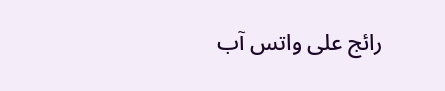رائج على واتس آب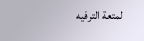لمتعة الترفيه